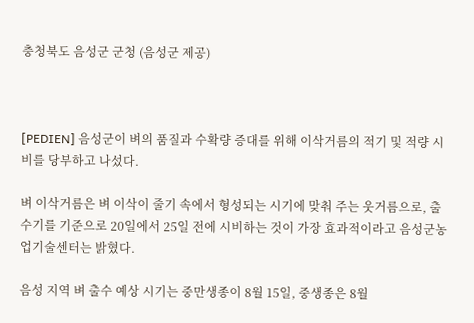충청북도 음성군 군청 (음성군 제공)



[PEDIEN] 음성군이 벼의 품질과 수확량 증대를 위해 이삭거름의 적기 및 적량 시비를 당부하고 나섰다.

벼 이삭거름은 벼 이삭이 줄기 속에서 형성되는 시기에 맞춰 주는 웃거름으로, 출수기를 기준으로 20일에서 25일 전에 시비하는 것이 가장 효과적이라고 음성군농업기술센터는 밝혔다.

음성 지역 벼 출수 예상 시기는 중만생종이 8월 15일, 중생종은 8월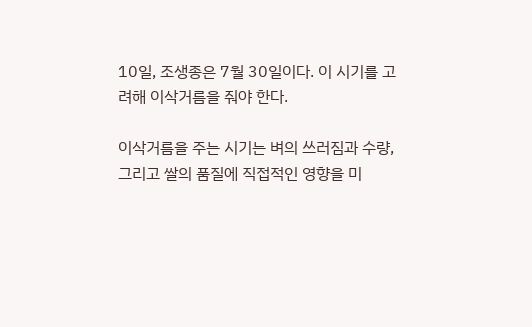10일, 조생종은 7월 30일이다. 이 시기를 고려해 이삭거름을 줘야 한다.

이삭거름을 주는 시기는 벼의 쓰러짐과 수량, 그리고 쌀의 품질에 직접적인 영향을 미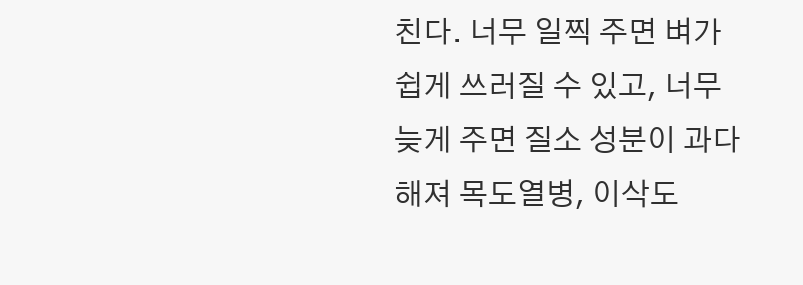친다. 너무 일찍 주면 벼가 쉽게 쓰러질 수 있고, 너무 늦게 주면 질소 성분이 과다해져 목도열병, 이삭도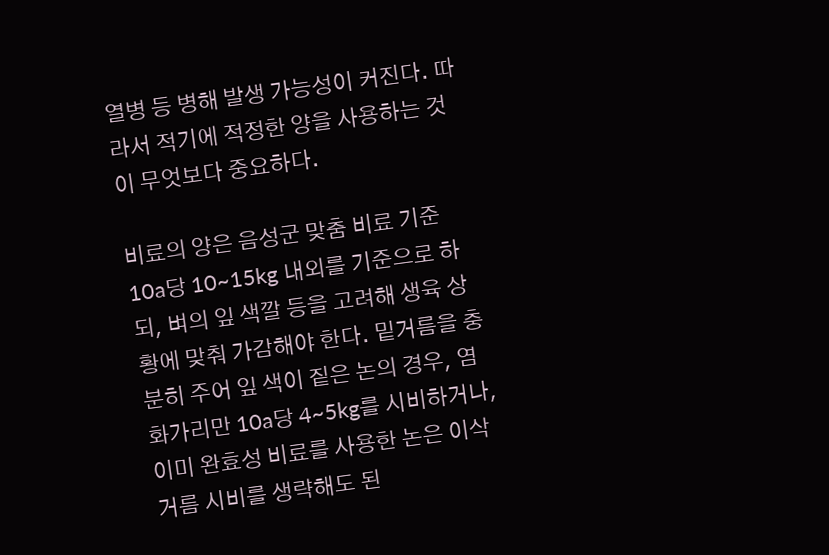열병 등 병해 발생 가능성이 커진다. 따라서 적기에 적정한 양을 사용하는 것이 무엇보다 중요하다.

비료의 양은 음성군 맞춤 비료 기준 10a당 10~15kg 내외를 기준으로 하되, 벼의 잎 색깔 등을 고려해 생육 상황에 맞춰 가감해야 한다. 밑거름을 충분히 주어 잎 색이 짙은 논의 경우, 염화가리만 10a당 4~5kg를 시비하거나, 이미 완효성 비료를 사용한 논은 이삭거름 시비를 생략해도 된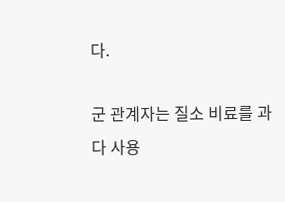다.

군 관계자는 질소 비료를 과다 사용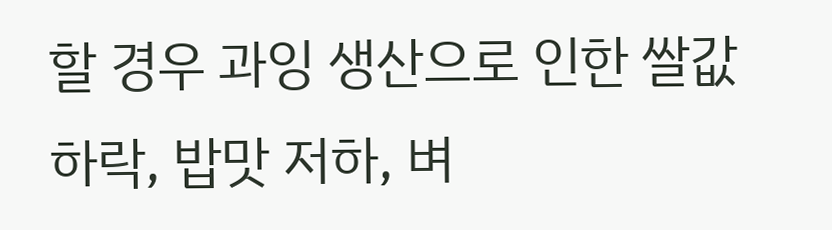할 경우 과잉 생산으로 인한 쌀값 하락, 밥맛 저하, 벼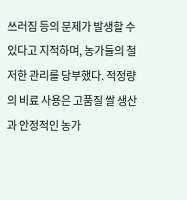쓰러짐 등의 문제가 발생할 수 있다고 지적하며, 농가들의 철저한 관리를 당부했다. 적정량의 비료 사용은 고품질 쌀 생산과 안정적인 농가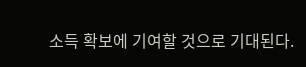소득 확보에 기여할 것으로 기대된다.